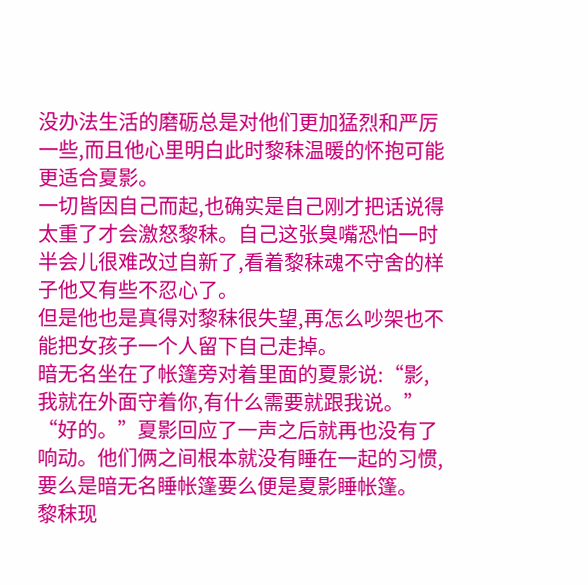没办法生活的磨砺总是对他们更加猛烈和严厉一些,而且他心里明白此时黎秣温暖的怀抱可能更适合夏影。
一切皆因自己而起,也确实是自己刚才把话说得太重了才会激怒黎秣。自己这张臭嘴恐怕一时半会儿很难改过自新了,看着黎秣魂不守舍的样子他又有些不忍心了。
但是他也是真得对黎秣很失望,再怎么吵架也不能把女孩子一个人留下自己走掉。
暗无名坐在了帐篷旁对着里面的夏影说:“影,我就在外面守着你,有什么需要就跟我说。”
“好的。”夏影回应了一声之后就再也没有了响动。他们俩之间根本就没有睡在一起的习惯,要么是暗无名睡帐篷要么便是夏影睡帐篷。
黎秣现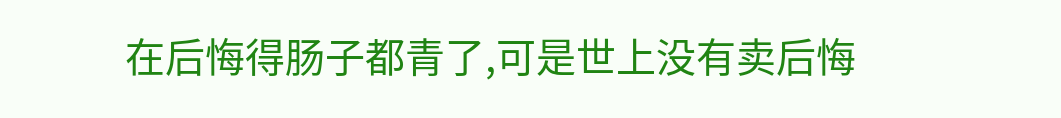在后悔得肠子都青了,可是世上没有卖后悔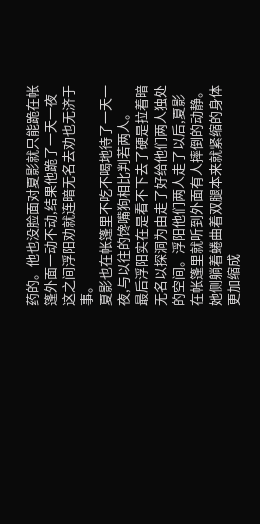药的。他也没脸面对夏影就只能跪在帐篷外面一动不动,结果他跪了一天一夜这之间浮阳劝就连暗无名去劝也无济于事。
夏影也在帐篷里不吃不喝地待了一天一夜,与以往的馋嘴狗相比判若两人。
最后浮阳实在是看不下去了硬是拉着暗无名以探洞为由走了好给他们两人独处的空间。浮阳他们两人走了以后,夏影在帐篷里就听到外面有人摔倒的动静。
她侧躺着蜷曲着双腿本来就紧缩的身体更加缩成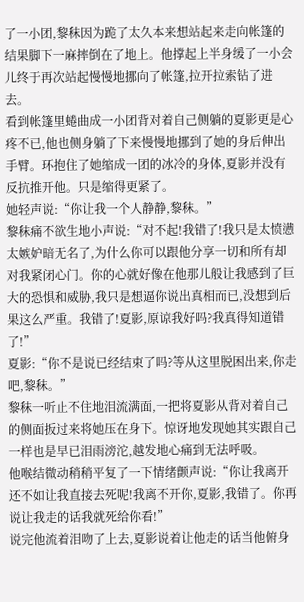了一小团,黎秣因为跪了太久本来想站起来走向帐篷的结果脚下一麻摔倒在了地上。他撑起上半身缓了一小会儿终于再次站起慢慢地挪向了帐篷,拉开拉索钻了进去。
看到帐篷里蜷曲成一小团背对着自己侧躺的夏影更是心疼不已,他也侧身躺了下来慢慢地挪到了她的身后伸出手臂。环抱住了她缩成一团的冰冷的身体,夏影并没有反抗推开他。只是缩得更紧了。
她轻声说:“你让我一个人静静,黎秣。”
黎秣痛不欲生地小声说:“对不起!我错了!我只是太愤懑太嫉妒暗无名了,为什么你可以跟他分享一切和所有却对我紧闭心门。你的心就好像在他那儿般让我感到了巨大的恐惧和威胁,我只是想逼你说出真相而已,没想到后果这么严重。我错了!夏影,原谅我好吗?我真得知道错了!”
夏影:“你不是说已经结束了吗?等从这里脱困出来,你走吧,黎秣。”
黎秣一听止不住地泪流满面,一把将夏影从背对着自己的侧面扳过来将她压在身下。惊讶地发现她其实跟自己一样也是早已泪雨滂沱,越发地心痛到无法呼吸。
他喉结微动稍稍平复了一下情绪颤声说:“你让我离开还不如让我直接去死呢!我离不开你,夏影,我错了。你再说让我走的话我就死给你看!”
说完他流着泪吻了上去,夏影说着让他走的话当他俯身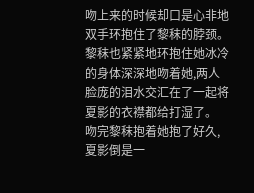吻上来的时候却口是心非地双手环抱住了黎秣的脖颈。黎秣也紧紧地环抱住她冰冷的身体深深地吻着她,两人脸庞的泪水交汇在了一起将夏影的衣襟都给打湿了。
吻完黎秣抱着她抱了好久,夏影倒是一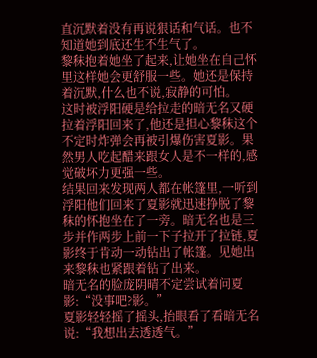直沉默着没有再说狠话和气话。也不知道她到底还生不生气了。
黎秣抱着她坐了起来,让她坐在自己怀里这样她会更舒服一些。她还是保持着沉默,什么也不说,寂静的可怕。
这时被浮阳硬是给拉走的暗无名又硬拉着浮阳回来了,他还是担心黎秣这个不定时炸弹会再被引爆伤害夏影。果然男人吃起醋来跟女人是不一样的,感觉破坏力更强一些。
结果回来发现两人都在帐篷里,一听到浮阳他们回来了夏影就迅速挣脱了黎秣的怀抱坐在了一旁。暗无名也是三步并作两步上前一下子拉开了拉链,夏影终于肯动一动钻出了帐篷。见她出来黎秣也紧跟着钻了出来。
暗无名的脸庞阴晴不定尝试着问夏影:“没事吧?影。”
夏影轻轻摇了摇头,抬眼看了看暗无名说:“我想出去透透气。”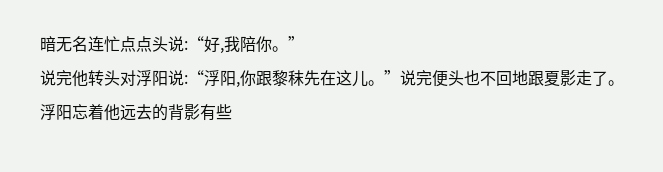暗无名连忙点点头说:“好,我陪你。”
说完他转头对浮阳说:“浮阳,你跟黎秣先在这儿。”说完便头也不回地跟夏影走了。
浮阳忘着他远去的背影有些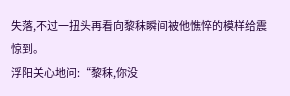失落,不过一扭头再看向黎秣瞬间被他憔悴的模样给震惊到。
浮阳关心地问:“黎秣,你没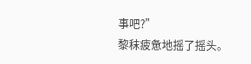事吧?”
黎秣疲惫地摇了摇头。